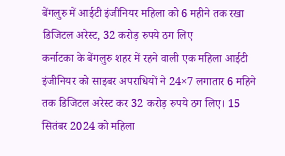बेंगलुरु में आईटी इंजीनियर महिला को 6 महीने तक रखा डिजिटल अरेस्ट, 32 करोड़ रुपये ठग लिए
कर्नाटका के बेंगलुरु शहर में रहने वाली एक महिला आईटी इंजीनियर को साइबर अपराधियों ने 24×7 लगातार 6 महिने तक डिजिटल अरेस्ट कर 32 करोड़ रुपये ठग लिए। 15 सितंबर 2024 को महिला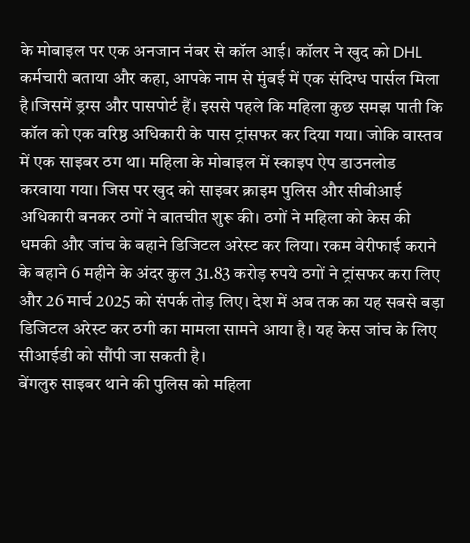के मोबाइल पर एक अनजान नंबर से कॉल आई। कॉलर ने खुद को DHL कर्मचारी बताया और कहा, आपके नाम से मुंबई में एक संदिग्ध पार्सल मिला है।जिसमें ड्रग्स और पासपोर्ट हैं। इससे पहले कि महिला कुछ समझ पाती कि कॉल को एक वरिष्ठ अधिकारी के पास ट्रांसफर कर दिया गया। जोकि वास्तव में एक साइबर ठग था। महिला के मोबाइल में स्काइप ऐप डाउनलोड करवाया गया। जिस पर खुद को साइबर क्राइम पुलिस और सीबीआई अधिकारी बनकर ठगों ने बातचीत शुरू की। ठगों ने महिला को केस की धमकी और जांच के बहाने डिजिटल अरेस्ट कर लिया। रकम वेरीफाई कराने के बहाने 6 महीने के अंदर कुल 31.83 करोड़ रुपये ठगों ने ट्रांसफर करा लिए और 26 मार्च 2025 को संपर्क तोड़ लिए। देश में अब तक का यह सबसे बड़ा डिजिटल अरेस्ट कर ठगी का मामला सामने आया है। यह केस जांच के लिए सीआईडी को सौंपी जा सकती है।
बेंगलुरु साइबर थाने की पुलिस को महिला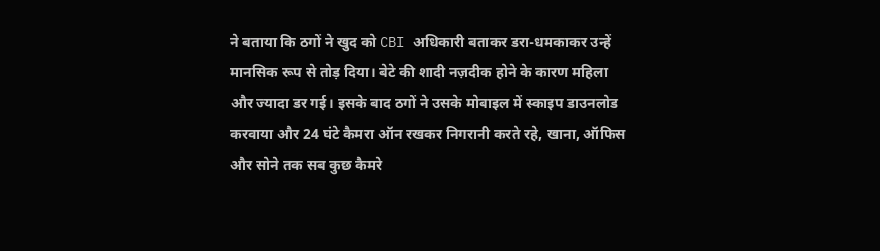ने बताया कि ठगों ने खुद को CBI अधिकारी बताकर डरा-धमकाकर उन्हें मानसिक रूप से तोड़ दिया। बेटे की शादी नज़दीक होने के कारण महिला और ज्यादा डर गई। इसके बाद ठगों ने उसके मोबाइल में स्काइप डाउनलोड करवाया और 24 घंटे कैमरा ऑन रखकर निगरानी करते रहे, खाना, ऑफिस और सोने तक सब कुछ कैमरे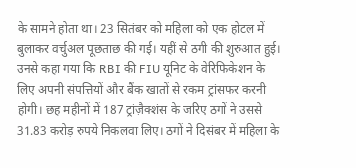के सामने होता था। 23 सितंबर को महिला को एक होटल में बुलाकर वर्चुअल पूछताछ की गई। यहीं से ठगी की शुरुआत हुई। उनसे कहा गया कि RBI की FIU यूनिट के वेरिफिकेशन के लिए अपनी संपत्तियों और बैंक खातों से रकम ट्रांसफर करनी होगी। छह महीनों में 187 ट्रांज़ैक्शंस के जरिए ठगों ने उससे 31.83 करोड़ रुपये निकलवा लिए। ठगों ने दिसंबर में महिला के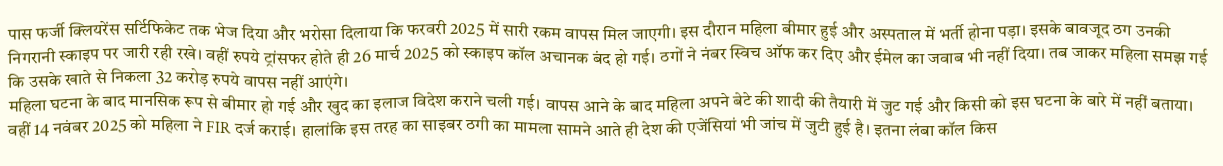पास फर्जी क्लियरेंस सर्टिफिकेट तक भेज दिया और भरोसा दिलाया कि फरवरी 2025 में सारी रकम वापस मिल जाएगी। इस दौरान महिला बीमार हुई और अस्पताल में भर्ती होना पड़ा। इसके बावजूद ठग उनकी निगरानी स्काइप पर जारी रही रखे। वहीं रुपये ट्रांसफर होते ही 26 मार्च 2025 को स्काइप कॉल अचानक बंद हो गई। ठगों ने नंबर स्विच ऑफ कर दिए और ईमेल का जवाब भी नहीं दिया। तब जाकर महिला समझ गई कि उसके खाते से निकला 32 करोड़ रुपये वापस नहीं आएंगे।
महिला घटना के बाद मानसिक रूप से बीमार हो गई और खुद का इलाज विदेश कराने चली गई। वापस आने के बाद महिला अपने बेटे की शादी की तैयारी में जुट गई और किसी को इस घटना के बारे में नहीं बताया।
वहीं 14 नवंबर 2025 को महिला ने FIR दर्ज कराई। हालांकि इस तरह का साइबर ठगी का मामला सामने आते ही देश की एजेंसियां भी जांच में जुटी हुई है। इतना लंबा कॉल किस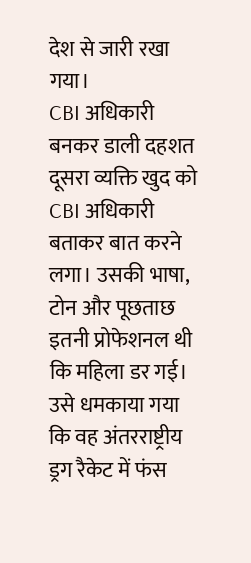देश से जारी रखा गया।
CBI अधिकारी बनकर डाली दहशत
दूसरा व्यक्ति खुद को CBI अधिकारी बताकर बात करने लगा। उसकी भाषा, टोन और पूछताछ इतनी प्रोफेशनल थी कि महिला डर गई। उसे धमकाया गया कि वह अंतरराष्ट्रीय ड्रग रैकेट में फंस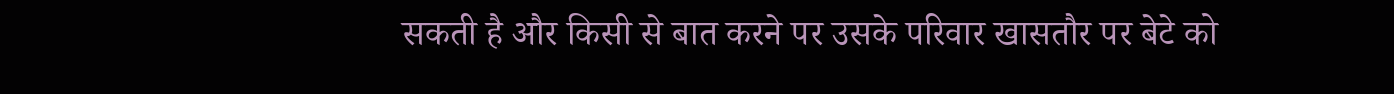सकती है और किसी से बात करने पर उसके परिवार खासतौर पर बेटे को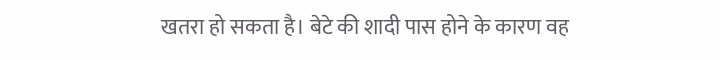खतरा हो सकता है। बेटे की शादी पास होने के कारण वह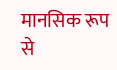मानसिक रूप से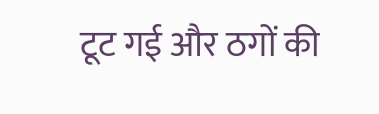टूट गई और ठगों की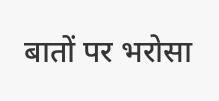बातों पर भरोसा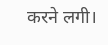करने लगी।